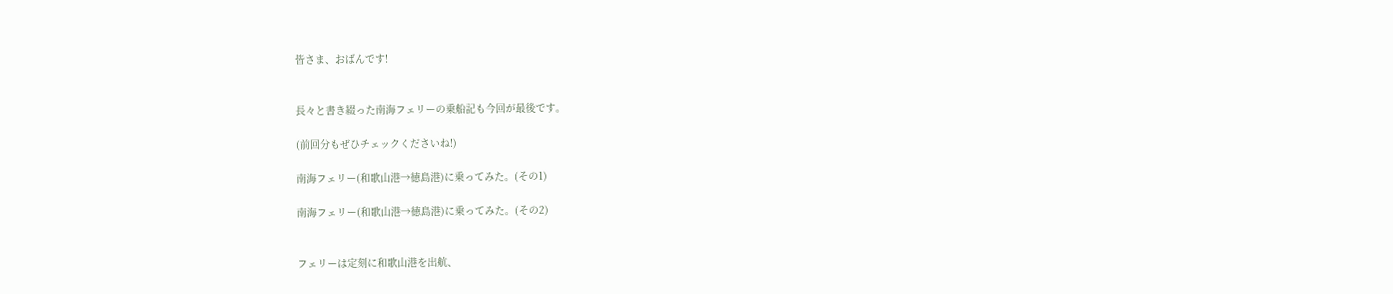皆さま、おばんです!


長々と書き綴った南海フェリーの乗船記も今回が最後です。

(前回分もぜひチェックくださいね!)

南海フェリー(和歌山港→徳島港)に乗ってみた。(その1)

南海フェリー(和歌山港→徳島港)に乗ってみた。(その2)


フェリーは定刻に和歌山港を出航、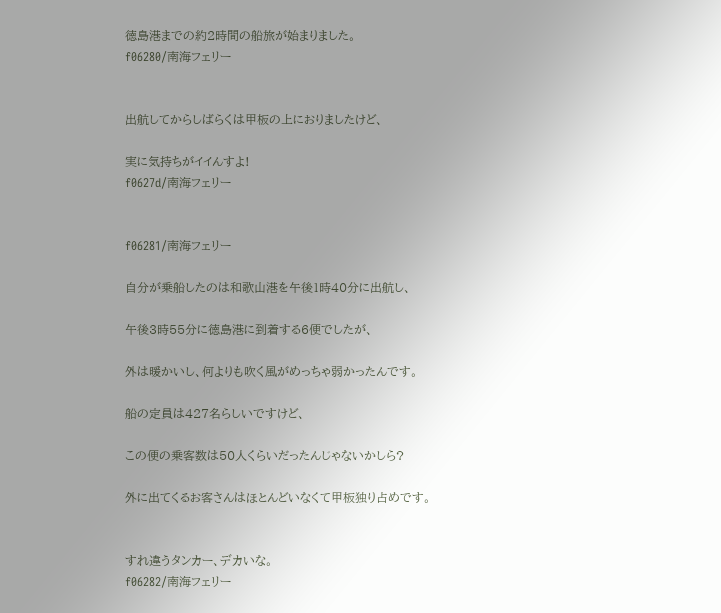徳島港までの約2時間の船旅が始まりました。
f06280/南海フェリー


出航してからしばらくは甲板の上におりましたけど、

実に気持ちがイイんすよ!
f0627d/南海フェリー


f06281/南海フェリー

自分が乗船したのは和歌山港を午後1時40分に出航し、

午後3時55分に徳島港に到着する6便でしたが、

外は暖かいし、何よりも吹く風がめっちゃ弱かったんです。

船の定員は427名らしいですけど、

この便の乗客数は50人くらいだったんじゃないかしら?

外に出てくるお客さんはほとんどいなくて甲板独り占めです。


すれ違うタンカー、デカいな。
f06282/南海フェリー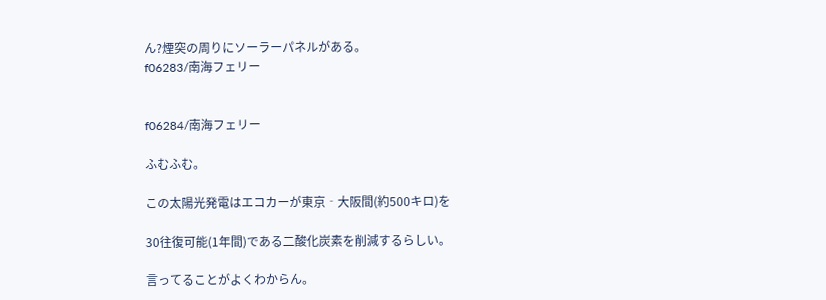ん?煙突の周りにソーラーパネルがある。
f06283/南海フェリー


f06284/南海フェリー

ふむふむ。

この太陽光発電はエコカーが東京‐大阪間(約500キロ)を

30往復可能(1年間)である二酸化炭素を削減するらしい。

言ってることがよくわからん。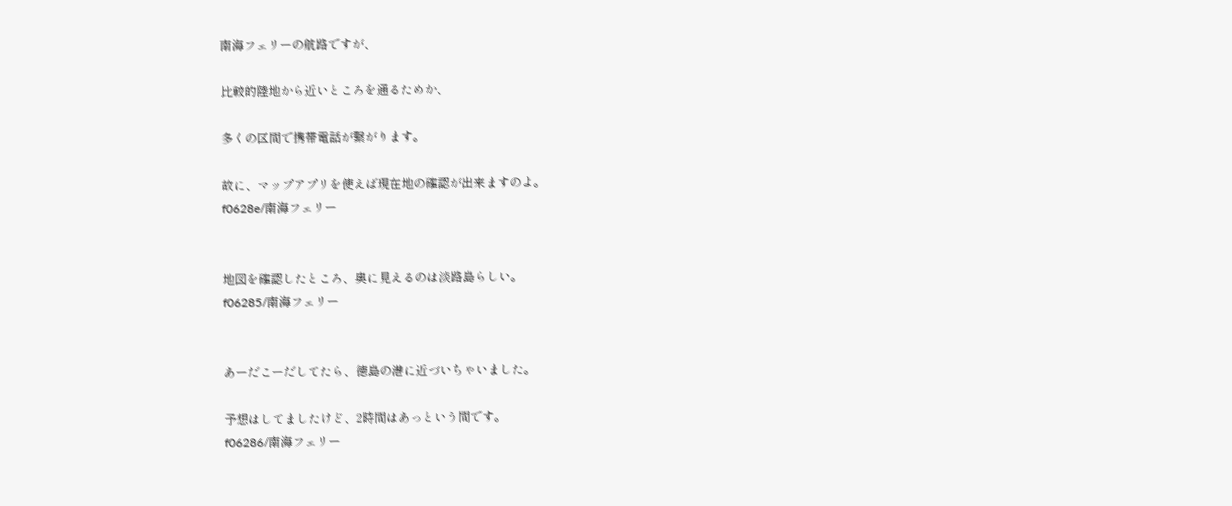南海フェリーの航路ですが、

比較的陸地から近いところを通るためか、

多くの区間で携帯電話が繋がります。

故に、マップアプリを使えば現在地の確認が出来ますのよ。
f0628e/南海フェリー


地図を確認したところ、奥に見えるのは淡路島らしい。
f06285/南海フェリー


あーだこーだしてたら、徳島の港に近づいちゃいました。

予想はしてましたけど、2時間はあっという間です。
f06286/南海フェリー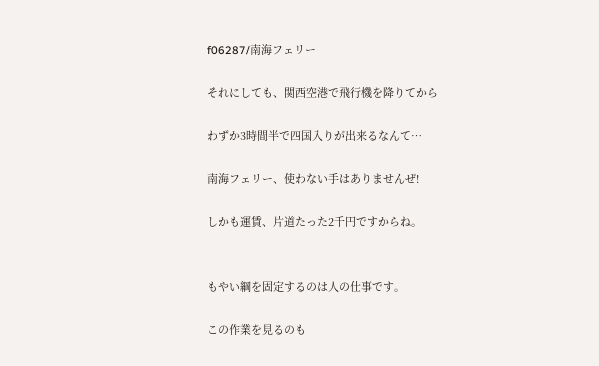f06287/南海フェリー

それにしても、関西空港で飛行機を降りてから

わずか3時間半で四国入りが出来るなんて…

南海フェリー、使わない手はありませんぜ!

しかも運賃、片道たった2千円ですからね。


もやい綱を固定するのは人の仕事です。

この作業を見るのも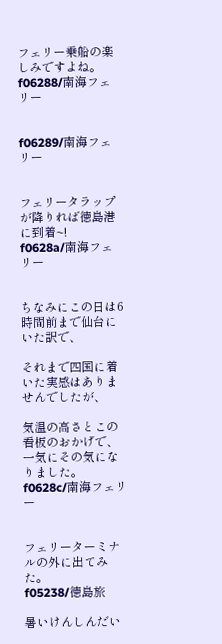フェリー乗船の楽しみですよね。
f06288/南海フェリー


f06289/南海フェリー


フェリータラップが降りれば徳島港に到着~!
f0628a/南海フェリー


ちなみにこの日は6時間前まで仙台にいた訳で、

それまで四国に着いた実感はありませんでしたが、

気温の高さとこの看板のおかげで、一気にその気になりました。
f0628c/南海フェリー


フェリーターミナルの外に出てみた。
f05238/徳島旅

暑いけんしんだい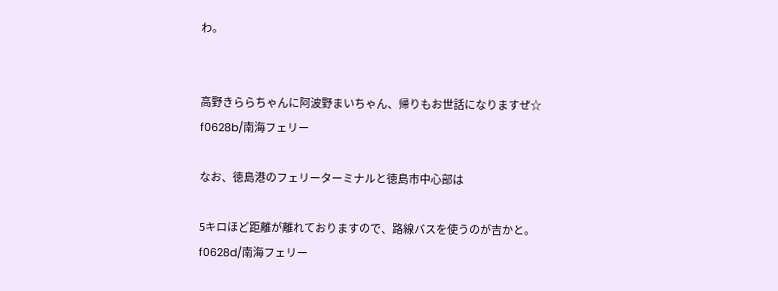わ。


高野きららちゃんに阿波野まいちゃん、帰りもお世話になりますぜ☆
f0628b/南海フェリー

なお、徳島港のフェリーターミナルと徳島市中心部は

5キロほど距離が離れておりますので、路線バスを使うのが吉かと。
f0628d/南海フェリー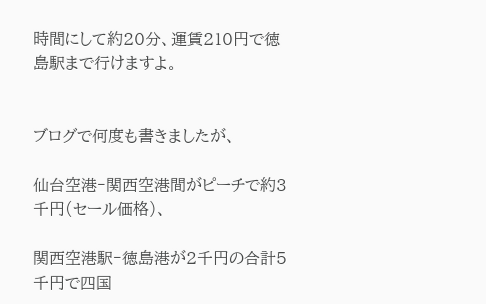時間にして約20分、運賃210円で徳島駅まで行けますよ。


ブログで何度も書きましたが、

仙台空港‐関西空港間がピーチで約3千円(セール価格)、

関西空港駅‐徳島港が2千円の合計5千円で四国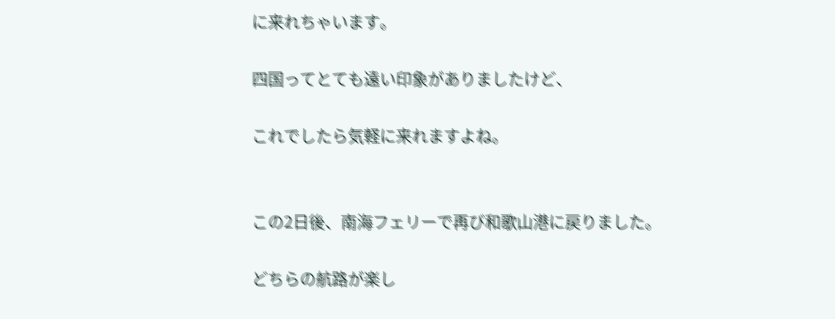に来れちゃいます。

四国ってとても遠い印象がありましたけど、

これでしたら気軽に来れますよね。


この2日後、南海フェリーで再び和歌山港に戻りました。

どちらの航路が楽し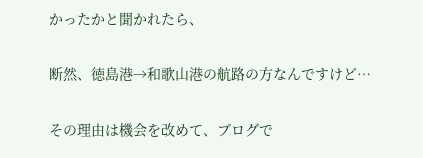かったかと聞かれたら、

断然、徳島港→和歌山港の航路の方なんですけど…

その理由は機会を改めて、ブログで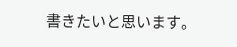書きたいと思います。